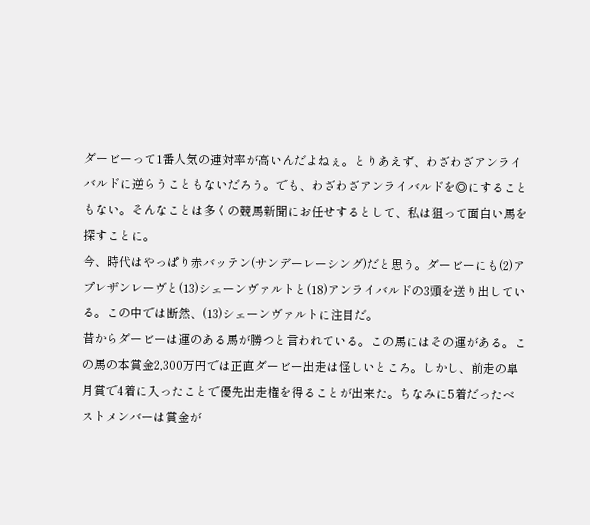ダービーって1番人気の連対率が高いんだよねぇ。とりあえず、わざわざアンライバルドに逆らうこともないだろう。でも、わざわざアンライバルドを◎にすることもない。そんなことは多くの競馬新聞にお任せするとして、私は狙って面白い馬を探すことに。
今、時代はやっぱり赤バッテン(サンデーレーシング)だと思う。ダービーにも(2)アプレザンレーヴと(13)シェーンヴァルトと(18)アンライバルドの3頭を送り出している。この中では断然、(13)シェーンヴァルトに注目だ。
昔からダービーは運のある馬が勝つと言われている。この馬にはその運がある。この馬の本賞金2,300万円では正直ダービー出走は怪しいところ。しかし、前走の皐月賞で4着に入ったことで優先出走権を得ることが出来た。ちなみに5着だったベストメンバーは賞金が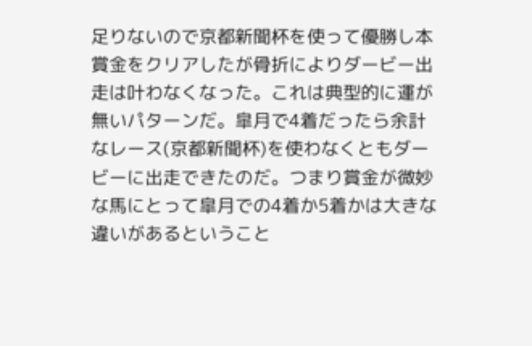足りないので京都新聞杯を使って優勝し本賞金をクリアしたが骨折によりダービー出走は叶わなくなった。これは典型的に運が無いパターンだ。皐月で4着だったら余計なレース(京都新聞杯)を使わなくともダービーに出走できたのだ。つまり賞金が微妙な馬にとって皐月での4着か5着かは大きな違いがあるということ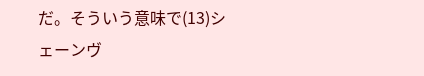だ。そういう意味で(13)シェーンヴ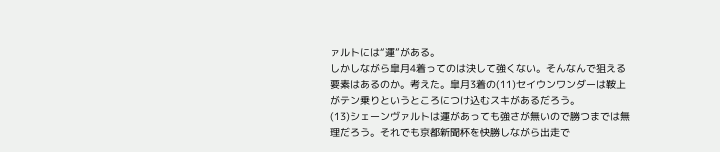ァルトには“運”がある。
しかしながら皐月4着ってのは決して強くない。そんなんで狙える要素はあるのか。考えた。皐月3着の(11)セイウンワンダーは鞍上がテン乗りというところにつけ込むスキがあるだろう。
(13)シェーンヴァルトは運があっても強さが無いので勝つまでは無理だろう。それでも京都新聞杯を快勝しながら出走で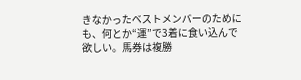きなかったベストメンバーのためにも、何とか“運”で3着に食い込んで欲しい。馬券は複勝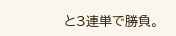と3連単で勝負。